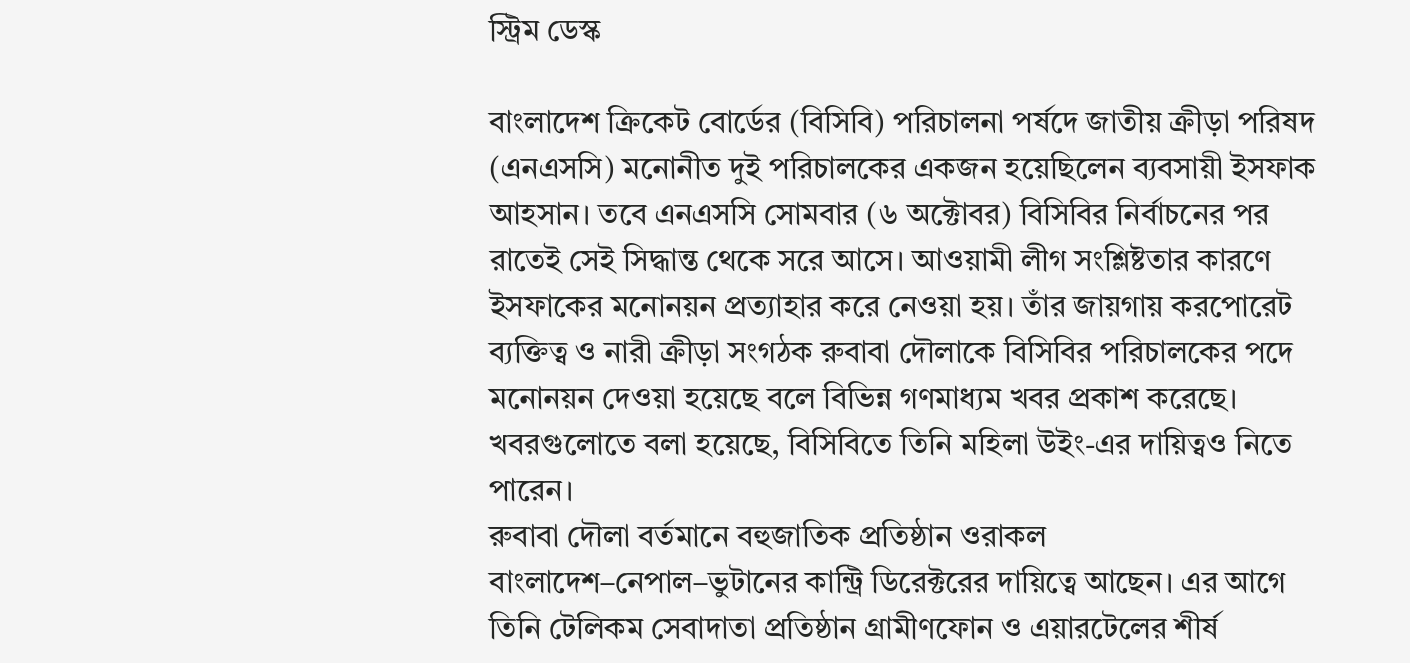স্ট্রিম ডেস্ক

বাংলাদেশ ক্রিকেট বোর্ডের (বিসিবি) পরিচালনা পর্ষদে জাতীয় ক্রীড়া পরিষদ (এনএসসি) মনোনীত দুই পরিচালকের একজন হয়েছিলেন ব্যবসায়ী ইসফাক আহসান। তবে এনএসসি সোমবার (৬ অক্টোবর) বিসিবির নির্বাচনের পর রাতেই সেই সিদ্ধান্ত থেকে সরে আসে। আওয়ামী লীগ সংশ্লিষ্টতার কারণে ইসফাকের মনোনয়ন প্রত্যাহার করে নেওয়া হয়। তাঁর জায়গায় করপোরেট ব্যক্তিত্ব ও নারী ক্রীড়া সংগঠক রুবাবা দৌলাকে বিসিবির পরিচালকের পদে মনোনয়ন দেওয়া হয়েছে বলে বিভিন্ন গণমাধ্যম খবর প্রকাশ করেছে। খবরগুলোতে বলা হয়েছে, বিসিবিতে তিনি মহিলা উইং-এর দায়িত্বও নিতে পারেন।
রুবাবা দৌলা বর্তমানে বহুজাতিক প্রতিষ্ঠান ওরাকল বাংলাদেশ–নেপাল–ভুটানের কান্ট্রি ডিরেক্টরের দায়িত্বে আছেন। এর আগে তিনি টেলিকম সেবাদাতা প্রতিষ্ঠান গ্রামীণফোন ও এয়ারটেলের শীর্ষ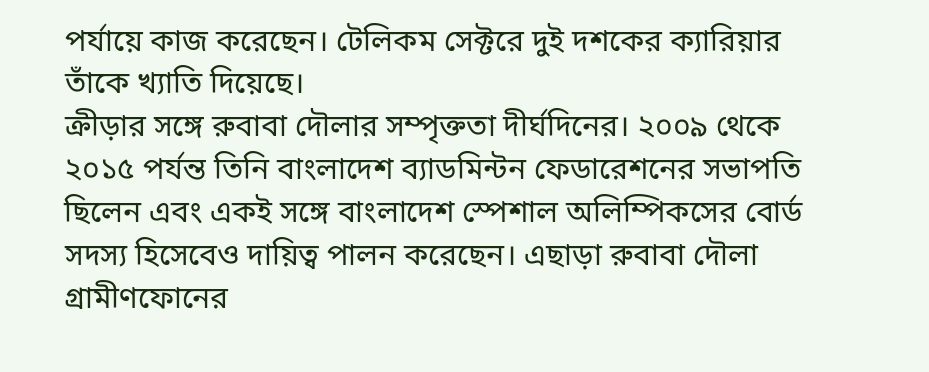পর্যায়ে কাজ করেছেন। টেলিকম সেক্টরে দুই দশকের ক্যারিয়ার তাঁকে খ্যাতি দিয়েছে।
ক্রীড়ার সঙ্গে রুবাবা দৌলার সম্পৃক্ততা দীর্ঘদিনের। ২০০৯ থেকে ২০১৫ পর্যন্ত তিনি বাংলাদেশ ব্যাডমিন্টন ফেডারেশনের সভাপতি ছিলেন এবং একই সঙ্গে বাংলাদেশ স্পেশাল অলিম্পিকসের বোর্ড সদস্য হিসেবেও দায়িত্ব পালন করেছেন। এছাড়া রুবাবা দৌলা গ্রামীণফোনের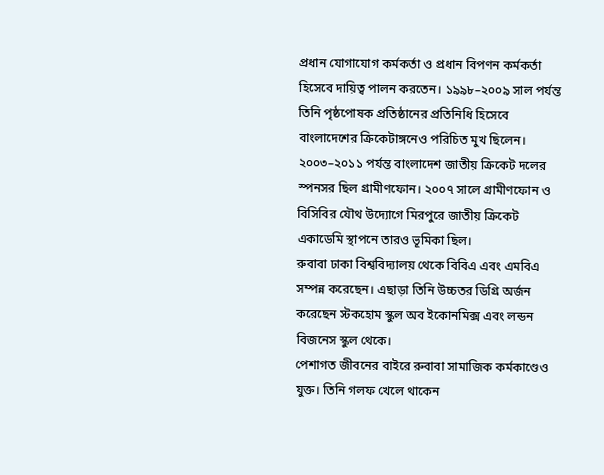প্রধান যোগাযোগ কর্মকর্তা ও প্রধান বিপণন কর্মকর্তা হিসেবে দায়িত্ব পালন করতেন। ১৯৯৮–২০০৯ সাল পর্যন্ত তিনি পৃষ্ঠপোষক প্রতিষ্ঠানের প্রতিনিধি হিসেবে বাংলাদেশের ক্রিকেটাঙ্গনেও পরিচিত মুখ ছিলেন। ২০০৩–২০১১ পর্যন্ত বাংলাদেশ জাতীয় ক্রিকেট দলের স্পনসর ছিল গ্রামীণফোন। ২০০৭ সালে গ্রামীণফোন ও বিসিবির যৌথ উদ্যোগে মিরপুরে জাতীয় ক্রিকেট একাডেমি স্থাপনে তারও ভূমিকা ছিল।
রুবাবা ঢাকা বিশ্ববিদ্যালয় থেকে বিবিএ এবং এমবিএ সম্পন্ন করেছেন। এছাড়া তিনি উচ্চতর ডিগ্রি অর্জন করেছেন স্টকহোম স্কুল অব ইকোনমিক্স এবং লন্ডন বিজনেস স্কুল থেকে।
পেশাগত জীবনের বাইরে রুবাবা সামাজিক কর্মকাণ্ডেও যুক্ত। তিনি গলফ খেলে থাকেন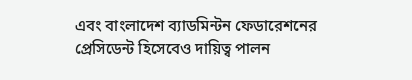এবং বাংলাদেশ ব্যাডমিন্টন ফেডারেশনের প্রেসিডেন্ট হিসেবেও দায়িত্ব পালন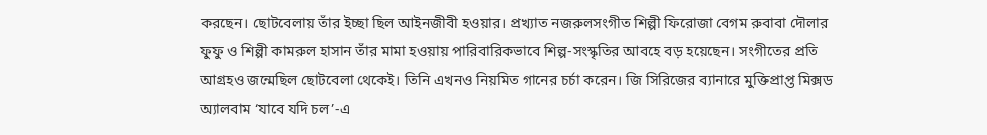করছেন। ছোটবেলায় তাঁর ইচ্ছা ছিল আইনজীবী হওয়ার। প্রখ্যাত নজরুলসংগীত শিল্পী ফিরোজা বেগম রুবাবা দৌলার ফুফু ও শিল্পী কামরুল হাসান তাঁর মামা হওয়ায় পারিবারিকভাবে শিল্প-সংস্কৃতির আবহে বড় হয়েছেন। সংগীতের প্রতি আগ্রহও জন্মেছিল ছোটবেলা থেকেই। তিনি এখনও নিয়মিত গানের চর্চা করেন। জি সিরিজের ব্যানারে মুক্তিপ্রাপ্ত মিক্সড অ্যালবাম ‘যাবে যদি চল’-এ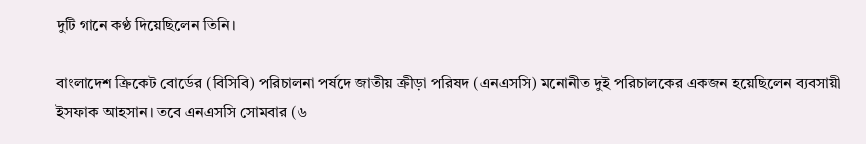দুটি গানে কণ্ঠ দিয়েছিলেন তিনি।

বাংলাদেশ ক্রিকেট বোর্ডের (বিসিবি) পরিচালনা পর্ষদে জাতীয় ক্রীড়া পরিষদ (এনএসসি) মনোনীত দুই পরিচালকের একজন হয়েছিলেন ব্যবসায়ী ইসফাক আহসান। তবে এনএসসি সোমবার (৬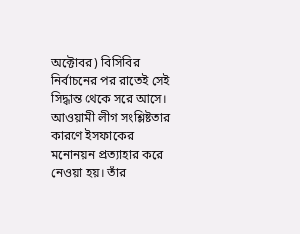অক্টোবর) বিসিবির নির্বাচনের পর রাতেই সেই সিদ্ধান্ত থেকে সরে আসে। আওয়ামী লীগ সংশ্লিষ্টতার কারণে ইসফাকের মনোনয়ন প্রত্যাহার করে নেওয়া হয়। তাঁর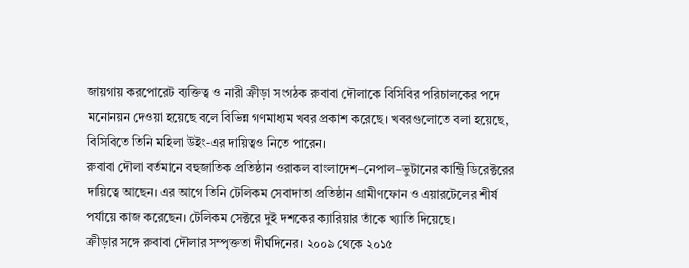জায়গায় করপোরেট ব্যক্তিত্ব ও নারী ক্রীড়া সংগঠক রুবাবা দৌলাকে বিসিবির পরিচালকের পদে মনোনয়ন দেওয়া হয়েছে বলে বিভিন্ন গণমাধ্যম খবর প্রকাশ করেছে। খবরগুলোতে বলা হয়েছে, বিসিবিতে তিনি মহিলা উইং-এর দায়িত্বও নিতে পারেন।
রুবাবা দৌলা বর্তমানে বহুজাতিক প্রতিষ্ঠান ওরাকল বাংলাদেশ–নেপাল–ভুটানের কান্ট্রি ডিরেক্টরের দায়িত্বে আছেন। এর আগে তিনি টেলিকম সেবাদাতা প্রতিষ্ঠান গ্রামীণফোন ও এয়ারটেলের শীর্ষ পর্যায়ে কাজ করেছেন। টেলিকম সেক্টরে দুই দশকের ক্যারিয়ার তাঁকে খ্যাতি দিয়েছে।
ক্রীড়ার সঙ্গে রুবাবা দৌলার সম্পৃক্ততা দীর্ঘদিনের। ২০০৯ থেকে ২০১৫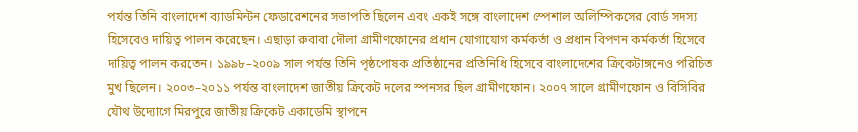পর্যন্ত তিনি বাংলাদেশ ব্যাডমিন্টন ফেডারেশনের সভাপতি ছিলেন এবং একই সঙ্গে বাংলাদেশ স্পেশাল অলিম্পিকসের বোর্ড সদস্য হিসেবেও দায়িত্ব পালন করেছেন। এছাড়া রুবাবা দৌলা গ্রামীণফোনের প্রধান যোগাযোগ কর্মকর্তা ও প্রধান বিপণন কর্মকর্তা হিসেবে দায়িত্ব পালন করতেন। ১৯৯৮–২০০৯ সাল পর্যন্ত তিনি পৃষ্ঠপোষক প্রতিষ্ঠানের প্রতিনিধি হিসেবে বাংলাদেশের ক্রিকেটাঙ্গনেও পরিচিত মুখ ছিলেন। ২০০৩–২০১১ পর্যন্ত বাংলাদেশ জাতীয় ক্রিকেট দলের স্পনসর ছিল গ্রামীণফোন। ২০০৭ সালে গ্রামীণফোন ও বিসিবির যৌথ উদ্যোগে মিরপুরে জাতীয় ক্রিকেট একাডেমি স্থাপনে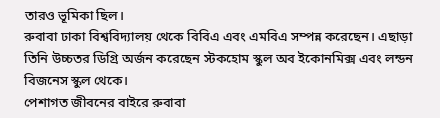তারও ভূমিকা ছিল।
রুবাবা ঢাকা বিশ্ববিদ্যালয় থেকে বিবিএ এবং এমবিএ সম্পন্ন করেছেন। এছাড়া তিনি উচ্চতর ডিগ্রি অর্জন করেছেন স্টকহোম স্কুল অব ইকোনমিক্স এবং লন্ডন বিজনেস স্কুল থেকে।
পেশাগত জীবনের বাইরে রুবাবা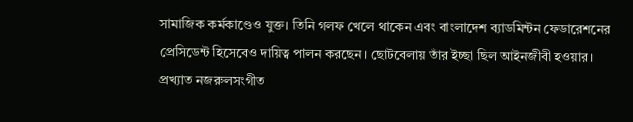সামাজিক কর্মকাণ্ডেও যুক্ত। তিনি গলফ খেলে থাকেন এবং বাংলাদেশ ব্যাডমিন্টন ফেডারেশনের প্রেসিডেন্ট হিসেবেও দায়িত্ব পালন করছেন। ছোটবেলায় তাঁর ইচ্ছা ছিল আইনজীবী হওয়ার। প্রখ্যাত নজরুলসংগীত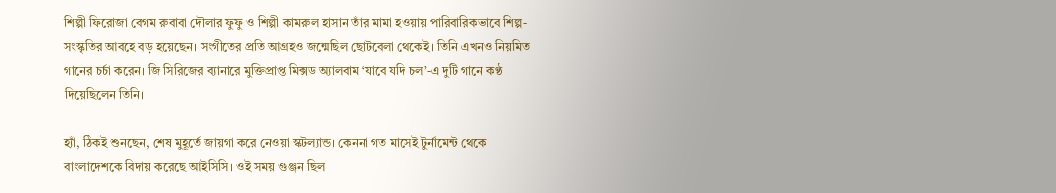শিল্পী ফিরোজা বেগম রুবাবা দৌলার ফুফু ও শিল্পী কামরুল হাসান তাঁর মামা হওয়ায় পারিবারিকভাবে শিল্প-সংস্কৃতির আবহে বড় হয়েছেন। সংগীতের প্রতি আগ্রহও জন্মেছিল ছোটবেলা থেকেই। তিনি এখনও নিয়মিত গানের চর্চা করেন। জি সিরিজের ব্যানারে মুক্তিপ্রাপ্ত মিক্সড অ্যালবাম ‘যাবে যদি চল’-এ দুটি গানে কণ্ঠ দিয়েছিলেন তিনি।

হ্যাঁ, ঠিকই শুনছেন, শেষ মুহূর্তে জায়গা করে নেওয়া স্কটল্যান্ড। কেননা গত মাসেই টুর্নামেন্ট থেকে বাংলাদেশকে বিদায় করেছে আইসিসি। ওই সময় গুঞ্জন ছিল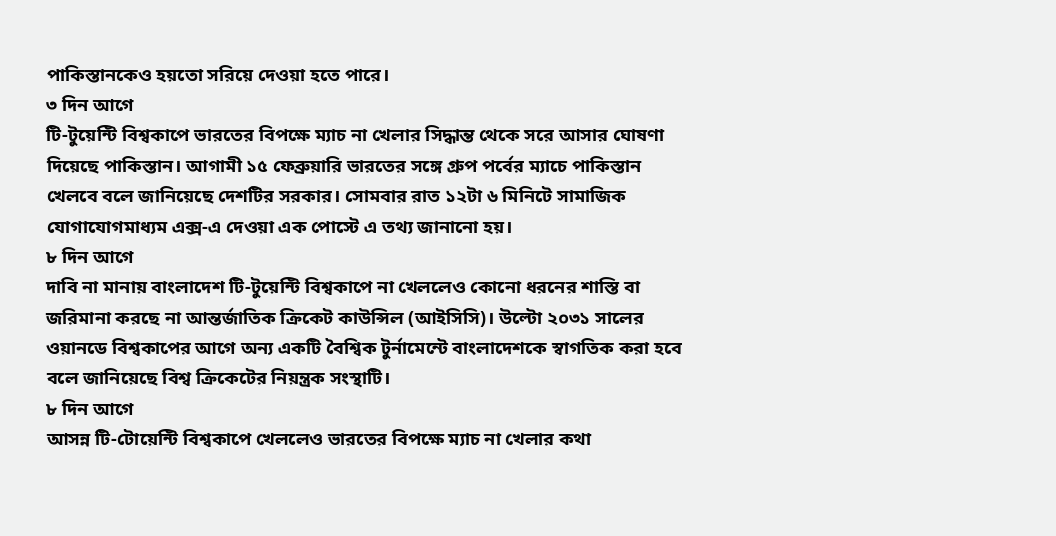পাকিস্তানকেও হয়তো সরিয়ে দেওয়া হতে পারে।
৩ দিন আগে
টি-টুয়েন্টি বিশ্বকাপে ভারতের বিপক্ষে ম্যাচ না খেলার সিদ্ধান্ত থেকে সরে আসার ঘোষণা দিয়েছে পাকিস্তান। আগামী ১৫ ফেব্রুয়ারি ভারতের সঙ্গে গ্রুপ পর্বের ম্যাচে পাকিস্তান খেলবে বলে জানিয়েছে দেশটির সরকার। সোমবার রাত ১২টা ৬ মিনিটে সামাজিক যোগাযোগমাধ্যম এক্স-এ দেওয়া এক পোস্টে এ তথ্য জানানো হয়।
৮ দিন আগে
দাবি না মানায় বাংলাদেশ টি-টুয়েন্টি বিশ্বকাপে না খেললেও কোনো ধরনের শাস্তি বা জরিমানা করছে না আন্তর্জাতিক ক্রিকেট কাউন্সিল (আইসিসি)। উল্টো ২০৩১ সালের ওয়ানডে বিশ্বকাপের আগে অন্য একটি বৈশ্বিক টুর্নামেন্টে বাংলাদেশকে স্বাগতিক করা হবে বলে জানিয়েছে বিশ্ব ক্রিকেটের নিয়ন্ত্রক সংস্থাটি।
৮ দিন আগে
আসন্ন টি-টোয়েন্টি বিশ্বকাপে খেললেও ভারতের বিপক্ষে ম্যাচ না খেলার কথা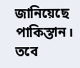জানিয়েছে পাকিস্তান। তবে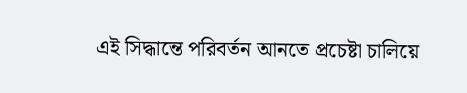এই সিদ্ধান্তে পরিবর্তন আনতে প্রচেষ্টা চালিয়ে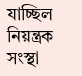যাচ্ছিল নিয়ন্ত্রক সংস্থা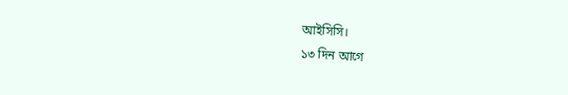আইসিসি।
১৩ দিন আগে